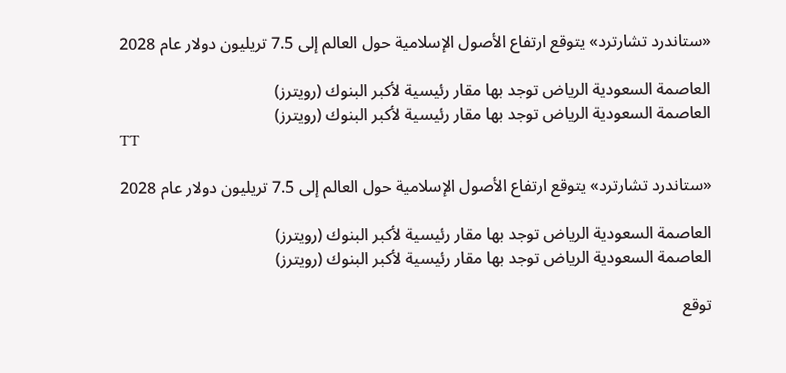«ستاندرد تشارترد» يتوقع ارتفاع الأصول الإسلامية حول العالم إلى 7.5 تريليون دولار عام 2028

العاصمة السعودية الرياض توجد بها مقار رئيسية لأكبر البنوك (رويترز)
العاصمة السعودية الرياض توجد بها مقار رئيسية لأكبر البنوك (رويترز)
TT

«ستاندرد تشارترد» يتوقع ارتفاع الأصول الإسلامية حول العالم إلى 7.5 تريليون دولار عام 2028

العاصمة السعودية الرياض توجد بها مقار رئيسية لأكبر البنوك (رويترز)
العاصمة السعودية الرياض توجد بها مقار رئيسية لأكبر البنوك (رويترز)

توقع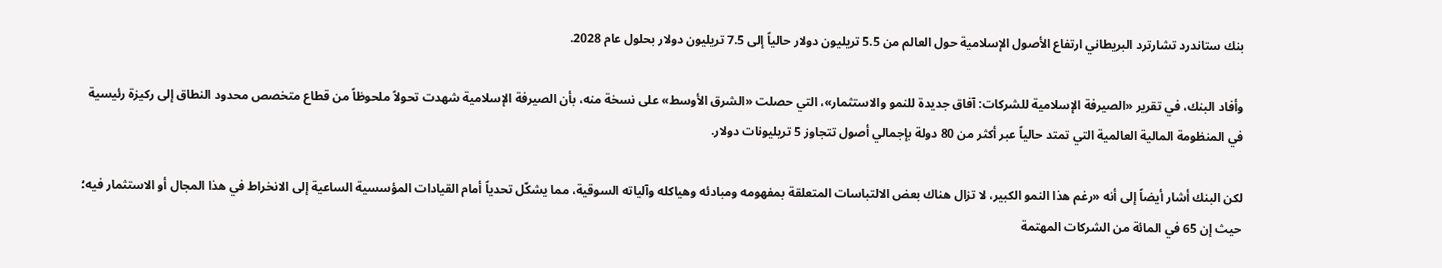بنك ستاندرد تشارترد البريطاني ارتفاع الأصول الإسلامية حول العالم من 5.5 تريليون دولار حالياً إلى 7.5 تريليون دولار بحلول عام 2028.

وأفاد البنك، في تقرير «الصيرفة الإسلامية للشركات: آفاق جديدة للنمو والاستثمار»، التي حصلت «الشرق الأوسط» على نسخة منه، بأن الصيرفة الإسلامية شهدت تحولاً ملحوظاً من قطاع متخصص محدود النطاق إلى ركيزة رئيسية في المنظومة المالية العالمية التي تمتد حالياً عبر أكثر من 80 دولة بإجمالي أصول تتجاوز 5 تريليونات دولار.

لكن البنك أشار أيضاً إلى أنه «رغم هذا النمو الكبير، لا تزال هناك بعض الالتباسات المتعلقة بمفهومه ومبادئه وهياكله وآلياته السوقية، مما يشكّل تحدياً أمام القيادات المؤسسية الساعية إلى الانخراط في هذا المجال أو الاستثمار فيه؛ حيث إن 65 في المائة من الشركات المهتمة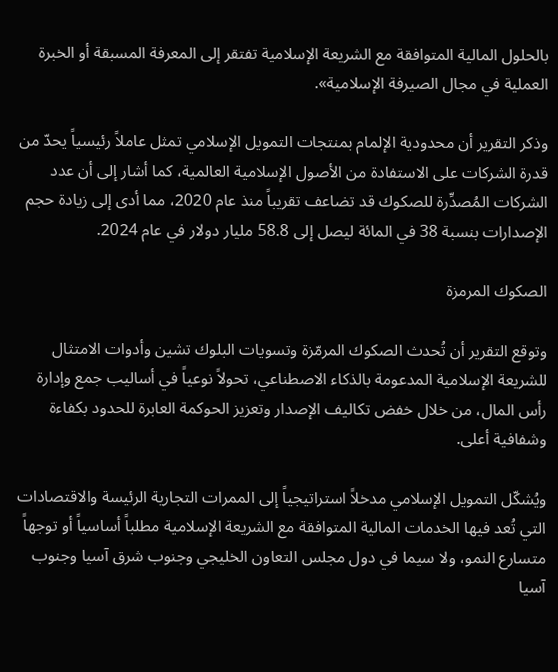بالحلول المالية المتوافقة مع الشريعة الإسلامية تفتقر إلى المعرفة المسبقة أو الخبرة العملية في مجال الصيرفة الإسلامية».

وذكر التقرير أن محدودية الإلمام بمنتجات التمويل الإسلامي تمثل عاملاً رئيسياً يحدّ من قدرة الشركات على الاستفادة من الأصول الإسلامية العالمية، كما أشار إلى أن عدد الشركات المُصدِّرة للصكوك قد تضاعف تقريباً منذ عام 2020، مما أدى إلى زيادة حجم الإصدارات بنسبة 38 في المائة ليصل إلى 58.8 مليار دولار في عام 2024.

الصكوك المرمزة

وتوقع التقرير أن تُحدث الصكوك المرمّزة وتسويات البلوك تشين وأدوات الامتثال للشريعة الإسلامية المدعومة بالذكاء الاصطناعي، تحولاً نوعياً في أساليب جمع وإدارة رأس المال، من خلال خفض تكاليف الإصدار وتعزيز الحوكمة العابرة للحدود بكفاءة وشفافية أعلى.

ويُشكّل التمويل الإسلامي مدخلاً استراتيجياً إلى الممرات التجارية الرئيسة والاقتصادات التي تُعد فيها الخدمات المالية المتوافقة مع الشريعة الإسلامية مطلباً أساسياً أو توجهاً متسارع النمو، ولا سيما في دول مجلس التعاون الخليجي وجنوب شرق آسيا وجنوب آسيا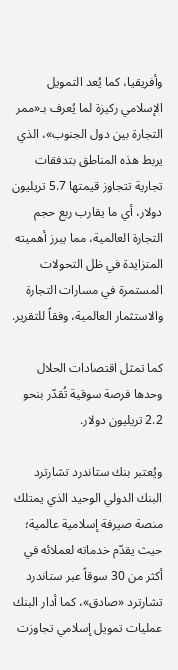وأفريقيا، كما يُعد التمويل الإسلامي ركيزة لما يُعرف بـ«ممر التجارة بين دول الجنوب»، الذي يربط هذه المناطق بتدفقات تجارية تتجاوز قيمتها 5.7 تريليون دولار، أي ما يقارب ربع حجم التجارة العالمية، مما يبرز أهميته المتزايدة في ظل التحولات المستمرة في مسارات التجارة والاستثمار العالمية، وفقاً للتقرير.

كما تمثل اقتصادات الحلال وحدها فرصة سوقية تُقدّر بنحو 2.2 تريليون دولار.

ويُعتبر بنك ستاندرد تشارترد البنك الدولي الوحيد الذي يمتلك منصة صيرفة إسلامية عالمية؛ حيث يقدّم خدماته لعملائه في أكثر من 30 سوقاً عبر ستاندرد تشارترد «صادق»، كما أدار البنك عمليات تمويل إسلامي تجاوزت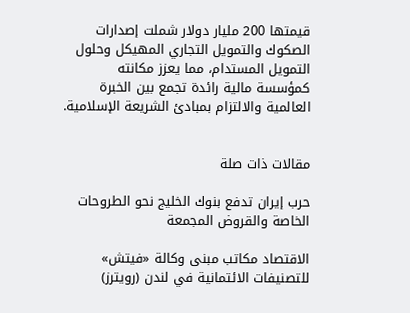قيمتها 200 مليار دولار شملت إصدارات الصكوك والتمويل التجاري المهيكل وحلول التمويل المستدام، مما يعزز مكانته كمؤسسة مالية رائدة تجمع بين الخبرة العالمية والالتزام بمبادئ الشريعة الإسلامية.


مقالات ذات صلة

حرب إيران تدفع بنوك الخليج نحو الطروحات الخاصة والقروض المجمعة

الاقتصاد مكاتب مبنى وكالة «فيتش» للتصنيفات الائتمانية في لندن (رويترز)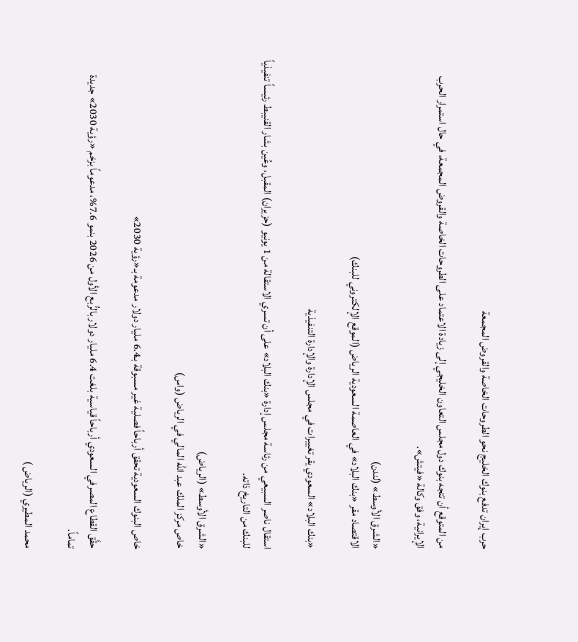حرب إيران تدفع بنوك الخليج نحو الطروحات الخاصة والقروض المجمعة

من المتوقع أن تتجه بنوك دول مجلس التعاون الخليجي إلى زيادة الاعتماد على الطروحات الخاصة والقروض المجمعة، في حال استمرار الحرب الإيرانية، وفق وكالة «فيتش».

«الشرق الأوسط» (لندن)
الاقتصاد مقر «بنك البلاد» في العاصمة السعودية الرياض (الموقع الإلكتروني للبنك)

«بنك البلاد» السعودي يقر تغييرات في مجلس الإدارة والإدارة التنفيذية

استقال ناصر السبيعي من رئاسة مجلس إدارة «بنك البلاد» على أن تسري الاستقالة من 1 يونيو (حزيران) المقبل، وعُين بشار القنيبط رئيساً تنفيذياً للبنك من التاريخ ذاته.

«الشرق الأوسط» (الرياض)
خاص مركز الملك عبد الله المالي في الرياض (واس)

خاص البنوك السعودية تحقق أرباحاً فصلية غير مسبوقة بـ6.4 مليار دولار مدعومة بـ«رؤية 2030»

حقَّق القطاع المصرفي السعودي أرباحاً قياسية بلغت 6.4 مليار دولار بالرُّبع الأول من 2026 بنمو 7.6%، مدعوماً بزخم «رؤية 2030» جديدة تماماً.

محمد المطيري (الرياض )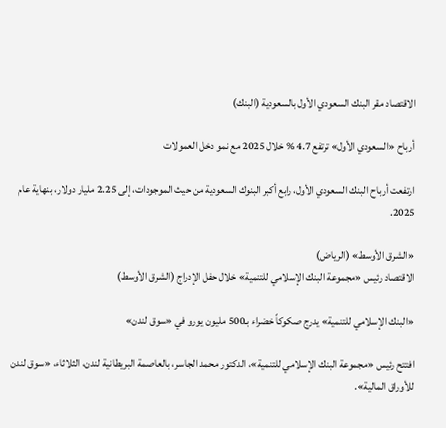الاقتصاد مقر البنك السعودي الأول بالسعودية (البنك)

أرباح «السعودي الأول» ترتفع 4.7 % خلال 2025 مع نمو دخل العمولات

ارتفعت أرباح البنك السعودي الأول، رابع أكبر البنوك السعودية من حيث الموجودات، إلى 2.25 مليار دولار، بنهاية عام 2025.

«الشرق الأوسط» (الرياض)
الاقتصاد رئيس «مجموعة البنك الإسلامي للتنمية» خلال حفل الإدراج (الشرق الأوسط)

«البنك الإسلامي للتنمية» يدرج صكوكاً خضراء بـ500 مليون يورو في «سوق لندن»

افتتح رئيس «مجموعة البنك الإسلامي للتنمية»، الدكتور محمد الجاسر، بالعاصمة البريطانية لندن، الثلاثاء، «سوق لندن للأوراق المالية».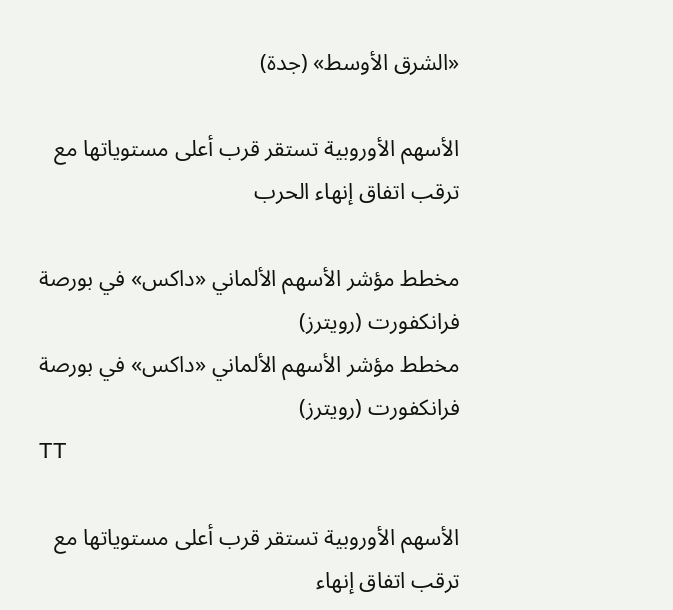«الشرق الأوسط» (جدة)

الأسهم الأوروبية تستقر قرب أعلى مستوياتها مع ترقب اتفاق إنهاء الحرب

مخطط مؤشر الأسهم الألماني «داكس» في بورصة فرانكفورت (رويترز)
مخطط مؤشر الأسهم الألماني «داكس» في بورصة فرانكفورت (رويترز)
TT

الأسهم الأوروبية تستقر قرب أعلى مستوياتها مع ترقب اتفاق إنهاء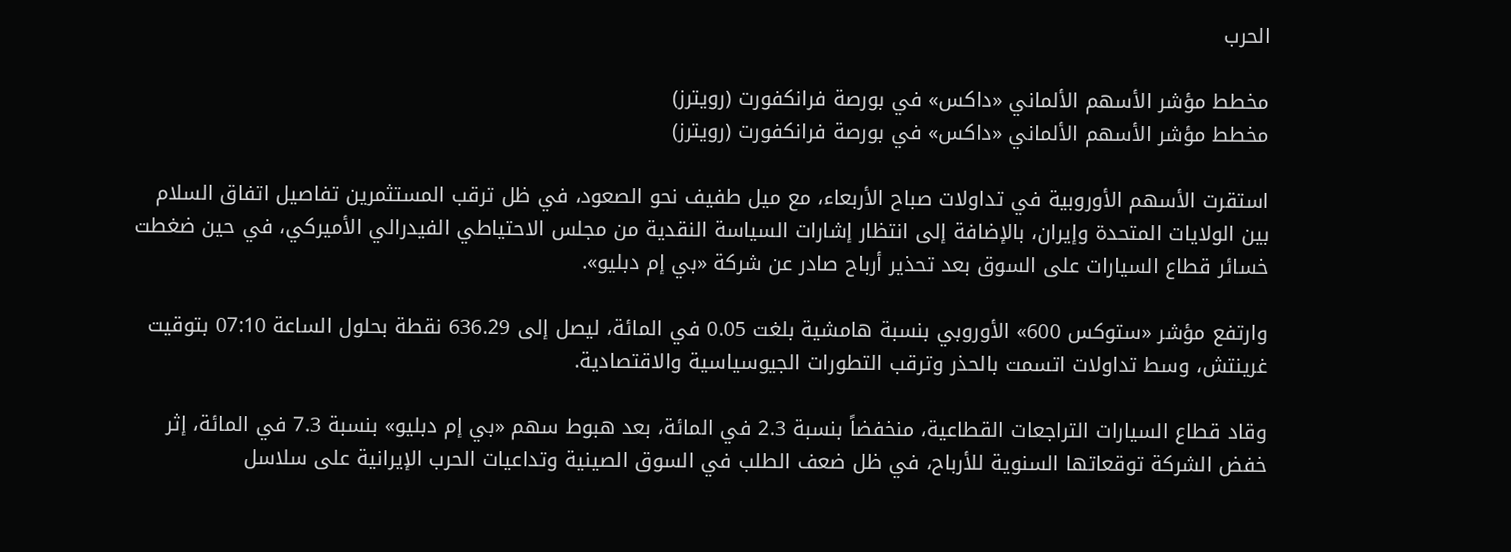الحرب

مخطط مؤشر الأسهم الألماني «داكس» في بورصة فرانكفورت (رويترز)
مخطط مؤشر الأسهم الألماني «داكس» في بورصة فرانكفورت (رويترز)

استقرت الأسهم الأوروبية في تداولات صباح الأربعاء، مع ميل طفيف نحو الصعود، في ظل ترقب المستثمرين تفاصيل اتفاق السلام بين الولايات المتحدة وإيران، بالإضافة إلى انتظار إشارات السياسة النقدية من مجلس الاحتياطي الفيدرالي الأميركي، في حين ضغطت خسائر قطاع السيارات على السوق بعد تحذير أرباح صادر عن شركة «بي إم دبليو».

وارتفع مؤشر «ستوكس 600» الأوروبي بنسبة هامشية بلغت 0.05 في المائة، ليصل إلى 636.29 نقطة بحلول الساعة 07:10 بتوقيت غرينتش، وسط تداولات اتسمت بالحذر وترقب التطورات الجيوسياسية والاقتصادية.

وقاد قطاع السيارات التراجعات القطاعية، منخفضاً بنسبة 2.3 في المائة، بعد هبوط سهم «بي إم دبليو» بنسبة 7.3 في المائة، إثر خفض الشركة توقعاتها السنوية للأرباح، في ظل ضعف الطلب في السوق الصينية وتداعيات الحرب الإيرانية على سلاسل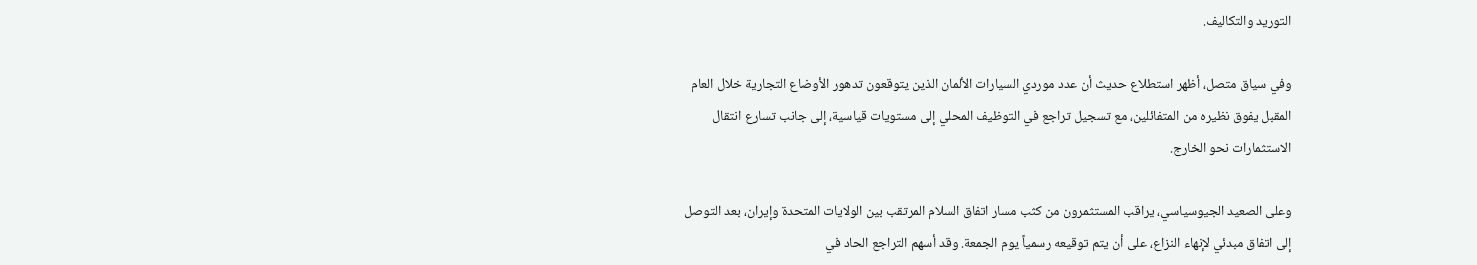التوريد والتكاليف.

وفي سياق متصل، أظهر استطلاع حديث أن عدد موردي السيارات الألمان الذين يتوقعون تدهور الأوضاع التجارية خلال العام المقبل يفوق نظيره من المتفائلين، مع تسجيل تراجع في التوظيف المحلي إلى مستويات قياسية، إلى جانب تسارع انتقال الاستثمارات نحو الخارج.

وعلى الصعيد الجيوسياسي، يراقب المستثمرون من كثب مسار اتفاق السلام المرتقب بين الولايات المتحدة وإيران، بعد التوصل إلى اتفاق مبدئي لإنهاء النزاع، على أن يتم توقيعه رسمياً يوم الجمعة. وقد أسهم التراجع الحاد في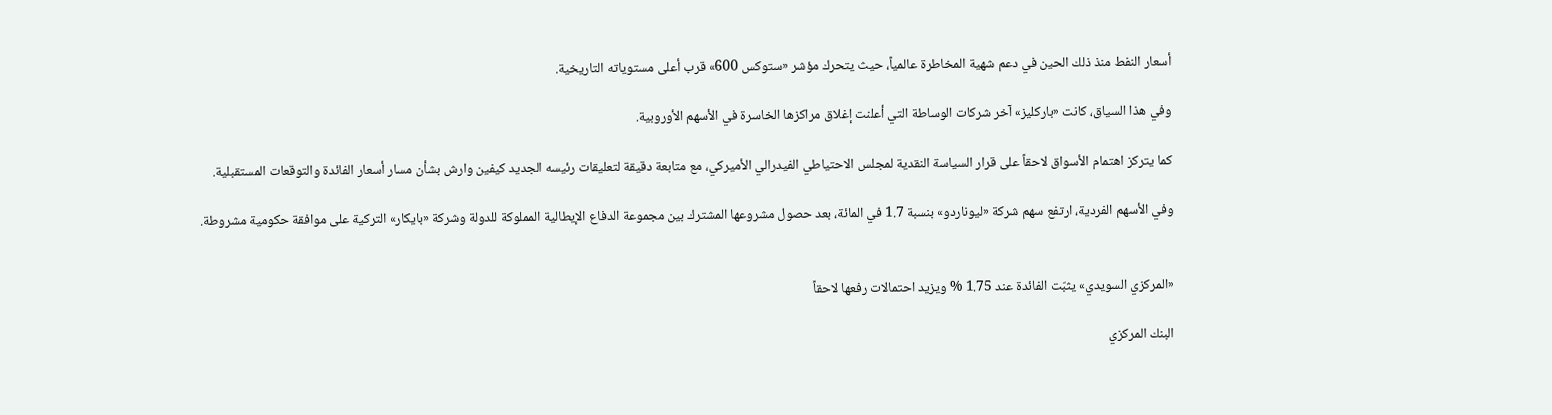أسعار النفط منذ ذلك الحين في دعم شهية المخاطرة عالمياً، حيث يتحرك مؤشر «ستوكس 600» قرب أعلى مستوياته التاريخية.

وفي هذا السياق، كانت «باركليز» آخر شركات الوساطة التي أعلنت إغلاق مراكزها الخاسرة في الأسهم الأوروبية.

كما يتركز اهتمام الأسواق لاحقاً على قرار السياسة النقدية لمجلس الاحتياطي الفيدرالي الأميركي، مع متابعة دقيقة لتعليقات رئيسه الجديد كيفين وارش بشأن مسار أسعار الفائدة والتوقعات المستقبلية.

وفي الأسهم الفردية، ارتفع سهم شركة «ليوناردو» بنسبة 1.7 في المائة، بعد حصول مشروعها المشترك بين مجموعة الدفاع الإيطالية المملوكة للدولة وشركة «بايكار» التركية على موافقة حكومية مشروطة.


«المركزي السويدي» يثبّت الفائدة عند 1.75 % ويزيد احتمالات رفعها لاحقاً

البنك المركزي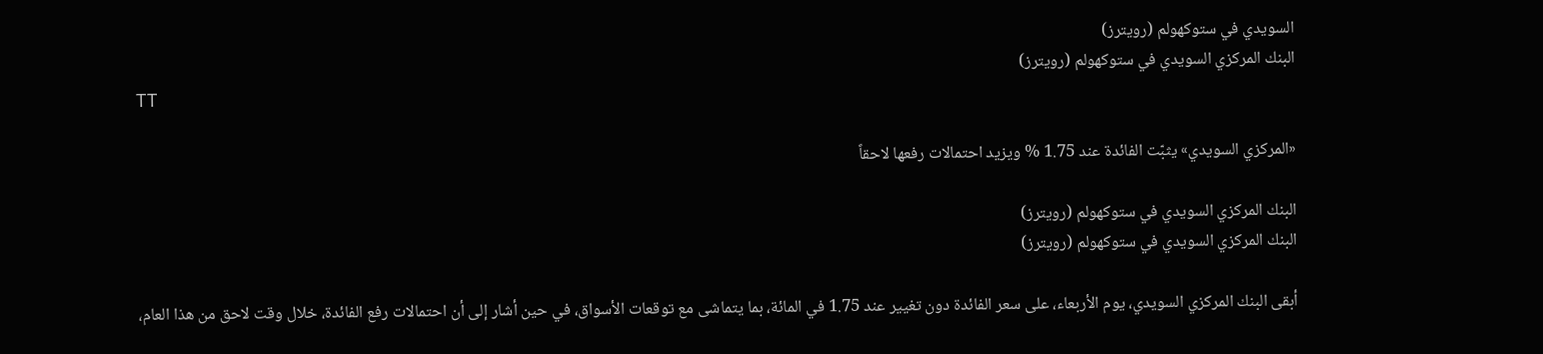السويدي في ستوكهولم (رويترز)
البنك المركزي السويدي في ستوكهولم (رويترز)
TT

«المركزي السويدي» يثبّت الفائدة عند 1.75 % ويزيد احتمالات رفعها لاحقاً

البنك المركزي السويدي في ستوكهولم (رويترز)
البنك المركزي السويدي في ستوكهولم (رويترز)

أبقى البنك المركزي السويدي، يوم الأربعاء، على سعر الفائدة دون تغيير عند 1.75 في المائة، بما يتماشى مع توقعات الأسواق، في حين أشار إلى أن احتمالات رفع الفائدة، خلال وقت لاحق من هذا العام،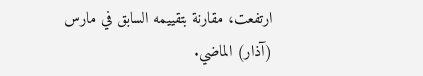ارتفعت، مقارنة بتقييمه السابق في مارس (آذار) الماضي.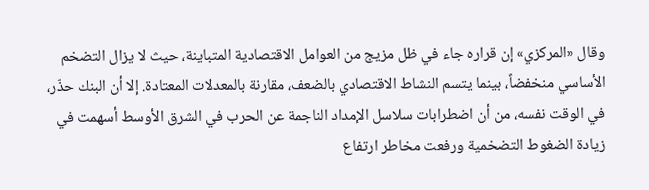وقال «المركزي» إن قراره جاء في ظل مزيج من العوامل الاقتصادية المتباينة، حيث لا يزال التضخم الأساسي منخفضاً، بينما يتسم النشاط الاقتصادي بالضعف، مقارنة بالمعدلات المعتادة. إلا أن البنك حذّر، في الوقت نفسه، من أن اضطرابات سلاسل الإمداد الناجمة عن الحرب في الشرق الأوسط أسهمت في زيادة الضغوط التضخمية ورفعت مخاطر ارتفاع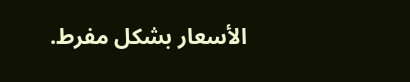الأسعار بشكل مفرط.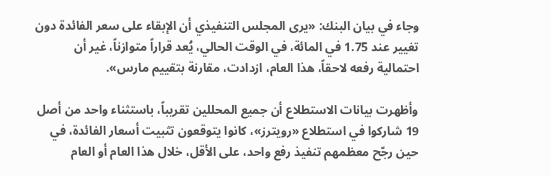وجاء في بيان البنك: «يرى المجلس التنفيذي أن الإبقاء على سعر الفائدة دون تغيير عند 1.75 في المائة، في الوقت الحالي، يُعد قراراً متوازناً، غير أن احتمالية رفعه لاحقاً، هذا العام، ازدادت، مقارنة بتقييم مارس».

وأظهرت بيانات الاستطلاع أن جميع المحللين تقريباً، باستثناء واحد من أصل 19 شاركوا في استطلاع «رويترز»، كانوا يتوقعون تثبيت أسعار الفائدة، في حين رجّح معظمهم تنفيذ رفع واحد، على الأقل، خلال هذا العام أو العام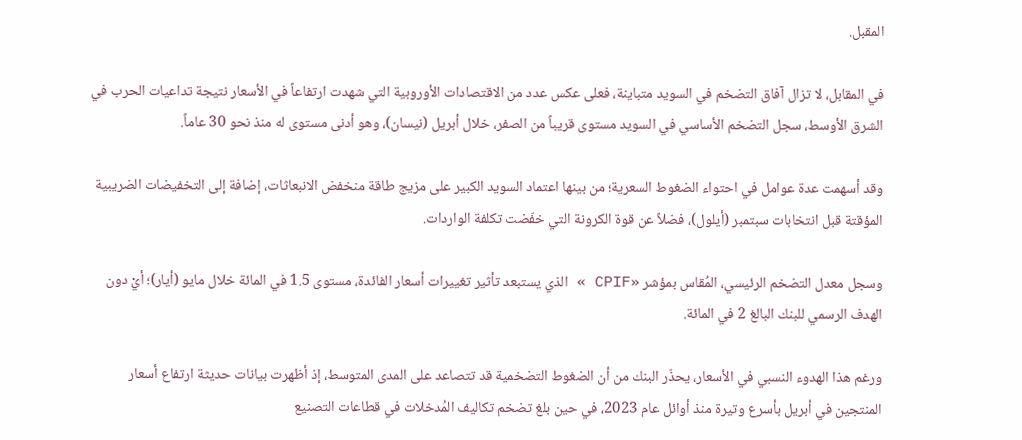المقبل.

في المقابل، لا تزال آفاق التضخم في السويد متباينة، فعلى عكس عدد من الاقتصادات الأوروبية التي شهدت ارتفاعاً في الأسعار نتيجة تداعيات الحرب في الشرق الأوسط، سجل التضخم الأساسي في السويد مستوى قريباً من الصفر، خلال أبريل (نيسان)، وهو أدنى مستوى له منذ نحو 30 عاماً.

وقد أسهمت عدة عوامل في احتواء الضغوط السعرية؛ من بينها اعتماد السويد الكبير على مزيج طاقة منخفض الانبعاثات، إضافة إلى التخفيضات الضريبية المؤقتة قبل انتخابات سبتمبر (أيلول)، فضلاً عن قوة الكرونة التي خفّضت تكلفة الواردات.

وسجل معدل التضخم الرئيسي، المُقاس بمؤشر «CPIF » الذي يستبعد تأثير تغييرات أسعار الفائدة، مستوى 1.5 في المائة خلال مايو (أيار)؛ أيْ دون الهدف الرسمي للبنك البالغ 2 في المائة.

ورغم هذا الهدوء النسبي في الأسعار، يحذّر البنك من أن الضغوط التضخمية قد تتصاعد على المدى المتوسط، إذ أظهرت بيانات حديثة ارتفاع أسعار المنتجين في أبريل بأسرع وتيرة منذ أوائل عام 2023، في حين بلغ تضخم تكاليف المُدخلات في قطاعات التصنيع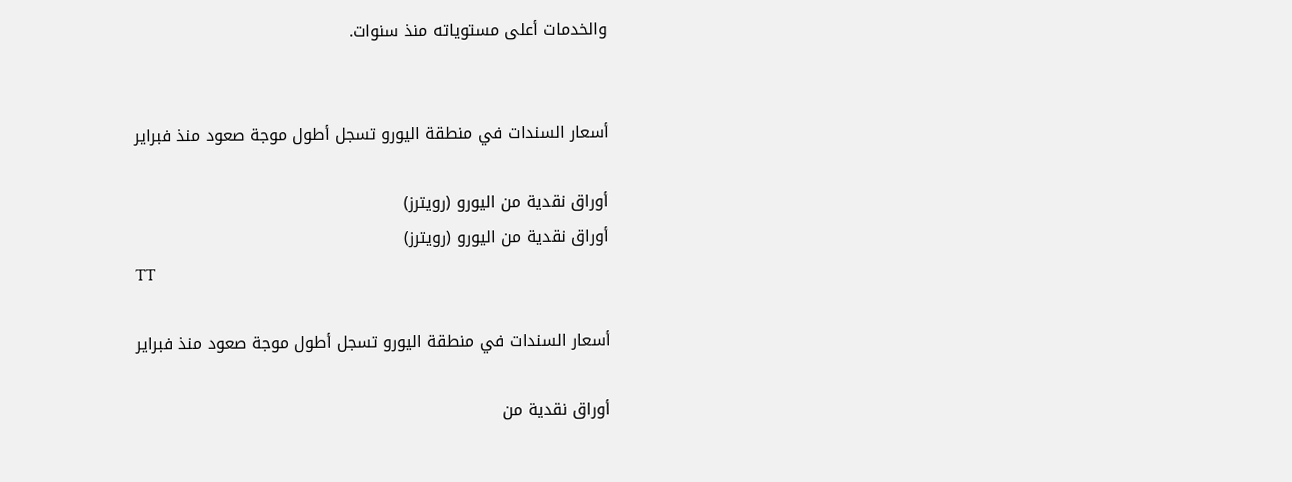والخدمات أعلى مستوياته منذ سنوات.


أسعار السندات في منطقة اليورو تسجل أطول موجة صعود منذ فبراير

أوراق نقدية من اليورو (رويترز)
أوراق نقدية من اليورو (رويترز)
TT

أسعار السندات في منطقة اليورو تسجل أطول موجة صعود منذ فبراير

أوراق نقدية من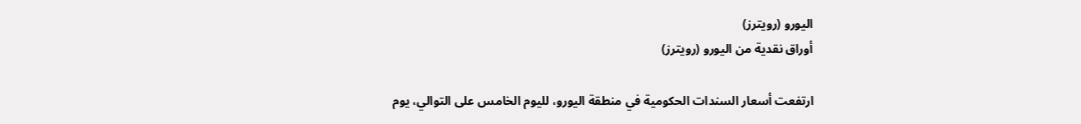اليورو (رويترز)
أوراق نقدية من اليورو (رويترز)

ارتفعت أسعار السندات الحكومية في منطقة اليورو، لليوم الخامس على التوالي، يوم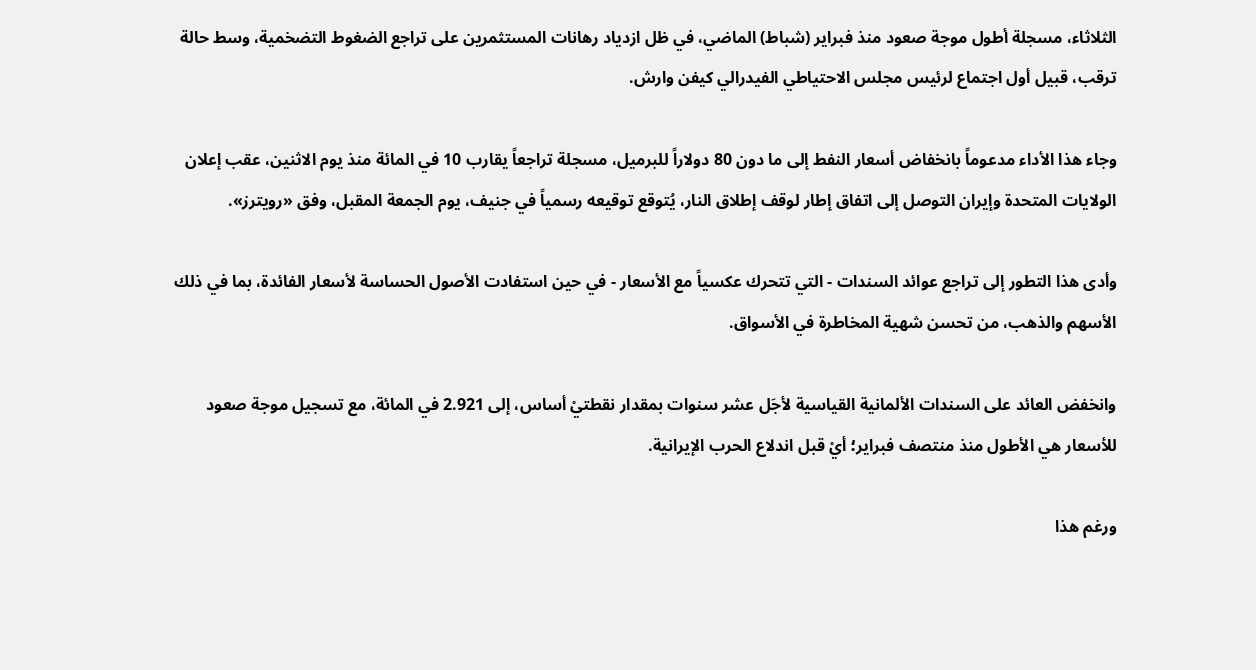الثلاثاء، مسجلة أطول موجة صعود منذ فبراير (شباط) الماضي، في ظل ازدياد رهانات المستثمرين على تراجع الضغوط التضخمية، وسط حالة ترقب، قبيل أول اجتماع لرئيس مجلس الاحتياطي الفيدرالي كيفن وارش.

وجاء هذا الأداء مدعوماً بانخفاض أسعار النفط إلى ما دون 80 دولاراً للبرميل، مسجلة تراجعاً يقارب 10 في المائة منذ يوم الاثنين، عقب إعلان الولايات المتحدة وإيران التوصل إلى اتفاق إطار لوقف إطلاق النار، يُتوقع توقيعه رسمياً في جنيف، يوم الجمعة المقبل، وفق «رويترز».

وأدى هذا التطور إلى تراجع عوائد السندات - التي تتحرك عكسياً مع الأسعار - في حين استفادت الأصول الحساسة لأسعار الفائدة، بما في ذلك الأسهم والذهب، من تحسن شهية المخاطرة في الأسواق.

وانخفض العائد على السندات الألمانية القياسية لأجَل عشر سنوات بمقدار نقطتيْ أساس، إلى 2.921 في المائة، مع تسجيل موجة صعود للأسعار هي الأطول منذ منتصف فبراير؛ أيْ قبل اندلاع الحرب الإيرانية.

ورغم هذا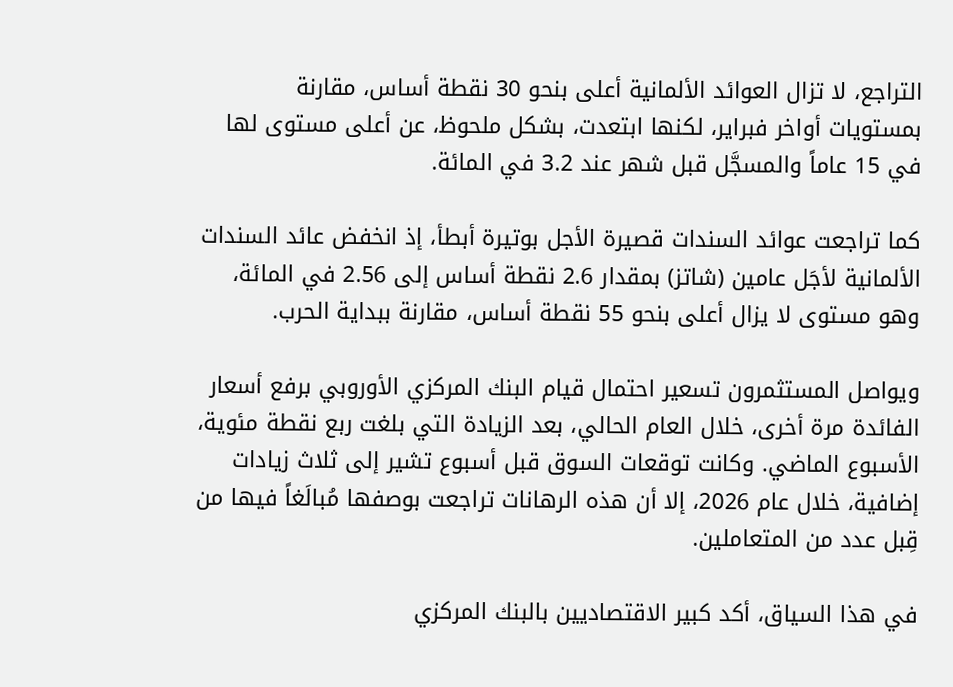التراجع، لا تزال العوائد الألمانية أعلى بنحو 30 نقطة أساس، مقارنة بمستويات أواخر فبراير، لكنها ابتعدت، بشكل ملحوظ، عن أعلى مستوى لها في 15 عاماً والمسجَّل قبل شهر عند 3.2 في المائة.

كما تراجعت عوائد السندات قصيرة الأجل بوتيرة أبطأ، إذ انخفض عائد السندات الألمانية لأجَل عامين (شاتز) بمقدار 2.6 نقطة أساس إلى 2.56 في المائة، وهو مستوى لا يزال أعلى بنحو 55 نقطة أساس، مقارنة ببداية الحرب.

ويواصل المستثمرون تسعير احتمال قيام البنك المركزي الأوروبي برفع أسعار الفائدة مرة أخرى، خلال العام الحالي، بعد الزيادة التي بلغت ربع نقطة مئوية، الأسبوع الماضي. وكانت توقعات السوق قبل أسبوع تشير إلى ثلاث زيادات إضافية، خلال عام 2026، إلا أن هذه الرهانات تراجعت بوصفها مُبالَغاً فيها من قِبل عدد من المتعاملين.

في هذا السياق، أكد كبير الاقتصاديين بالبنك المركزي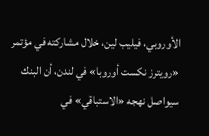الأوروبي، فيليب لين، خلال مشاركته في مؤتمر «رويترز نكست أوروبا» في لندن، أن البنك سيواصل نهجه «الاستباقي» في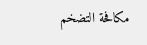مكافحة التضخم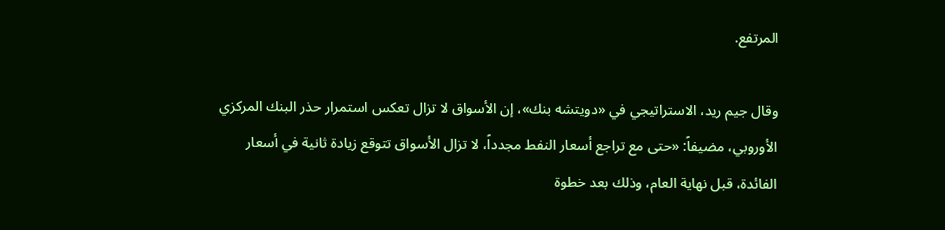المرتفع.

وقال جيم ريد، الاستراتيجي في «دويتشه بنك»، إن الأسواق لا تزال تعكس استمرار حذر البنك المركزي الأوروبي، مضيفاً: «حتى مع تراجع أسعار النفط مجدداً، لا تزال الأسواق تتوقع زيادة ثانية في أسعار الفائدة، قبل نهاية العام، وذلك بعد خطوة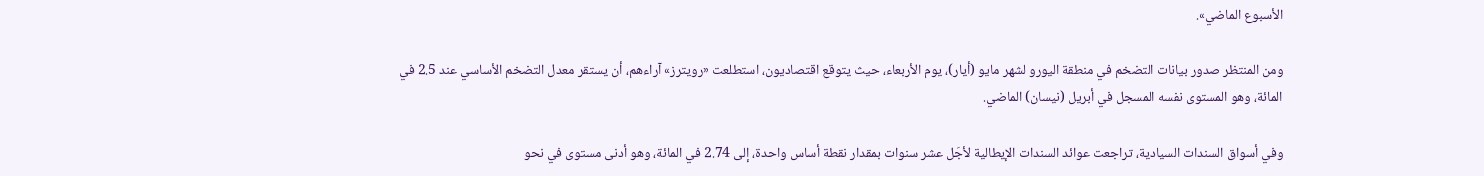الأسبوع الماضي».

ومن المنتظر صدور بيانات التضخم في منطقة اليورو لشهر مايو (أيار)، يوم الأربعاء، حيث يتوقع اقتصاديون، استطلعت «رويترز» آراءهم، أن يستقر معدل التضخم الأساسي عند 2.5 في المائة، وهو المستوى نفسه المسجل في أبريل (نيسان) الماضي.

وفي أسواق السندات السيادية، تراجعت عوائد السندات الإيطالية لأجَل عشر سنوات بمقدار نقطة أساس واحدة، إلى 2.74 في المائة، وهو أدنى مستوى في نحو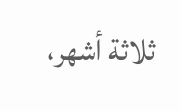ثلاثة أشهر،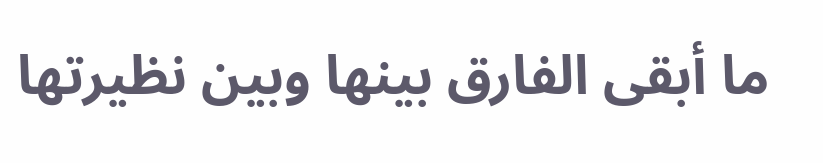ما أبقى الفارق بينها وبين نظيرتها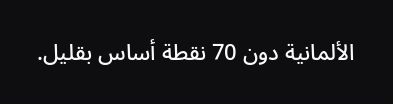الألمانية دون 70 نقطة أساس بقليل.